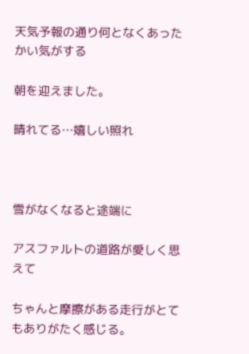天気予報の通り何となくあったかい気がする

朝を迎えました。

晴れてる…嬉しい照れ



雪がなくなると途端に

アスファルトの道路が愛しく思えて

ちゃんと摩擦がある走行がとてもありがたく感じる。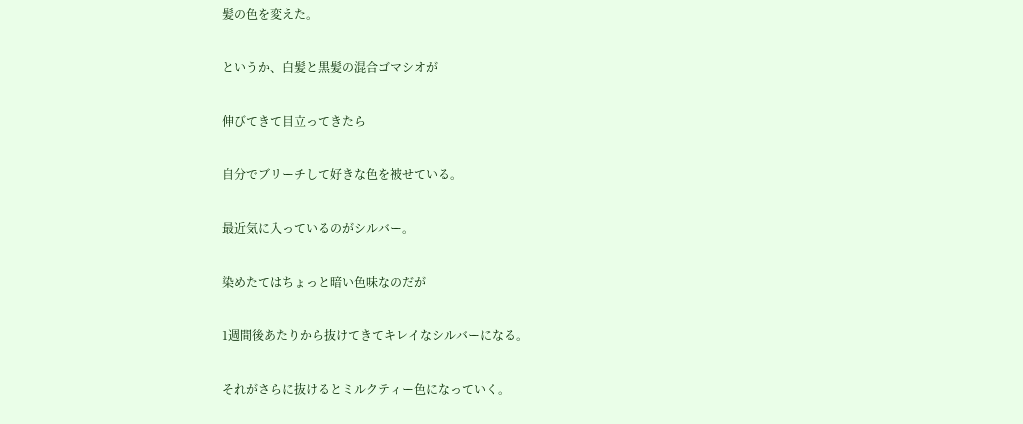髪の色を変えた。

というか、白髪と黒髪の混合ゴマシオが

伸びてきて目立ってきたら

自分でブリーチして好きな色を被せている。

最近気に入っているのがシルバー。

染めたてはちょっと暗い色味なのだが

1週間後あたりから抜けてきてキレイなシルバーになる。

それがさらに抜けるとミルクティー色になっていく。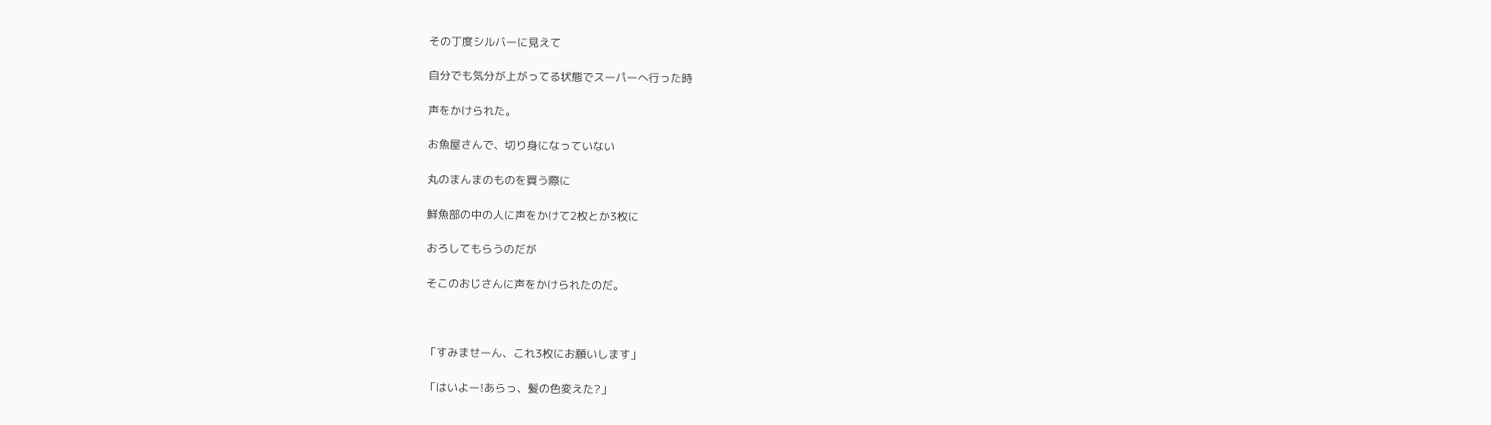その丁度シルバーに見えて

自分でも気分が上がってる状態でスーパーへ行った時

声をかけられた。

お魚屋さんで、切り身になっていない

丸のまんまのものを買う際に

鮮魚部の中の人に声をかけて2枚とか3枚に

おろしてもらうのだが

そこのおじさんに声をかけられたのだ。



「すみませーん、これ3枚にお願いします」

「はいよー!あらっ、髪の色変えた?」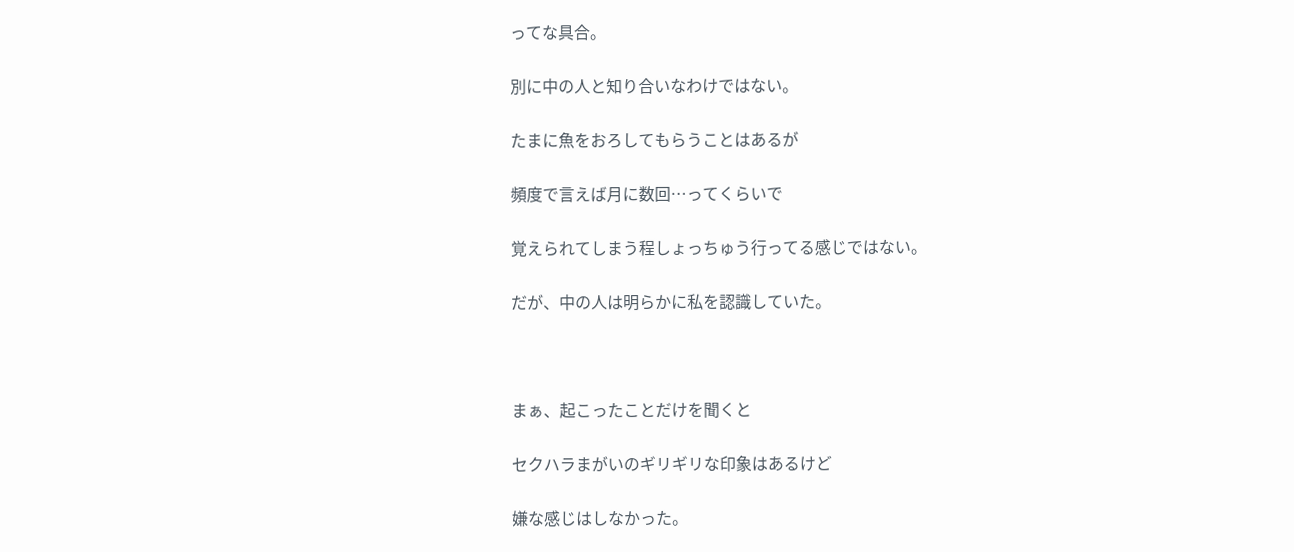ってな具合。

別に中の人と知り合いなわけではない。

たまに魚をおろしてもらうことはあるが

頻度で言えば月に数回…ってくらいで

覚えられてしまう程しょっちゅう行ってる感じではない。

だが、中の人は明らかに私を認識していた。



まぁ、起こったことだけを聞くと

セクハラまがいのギリギリな印象はあるけど

嫌な感じはしなかった。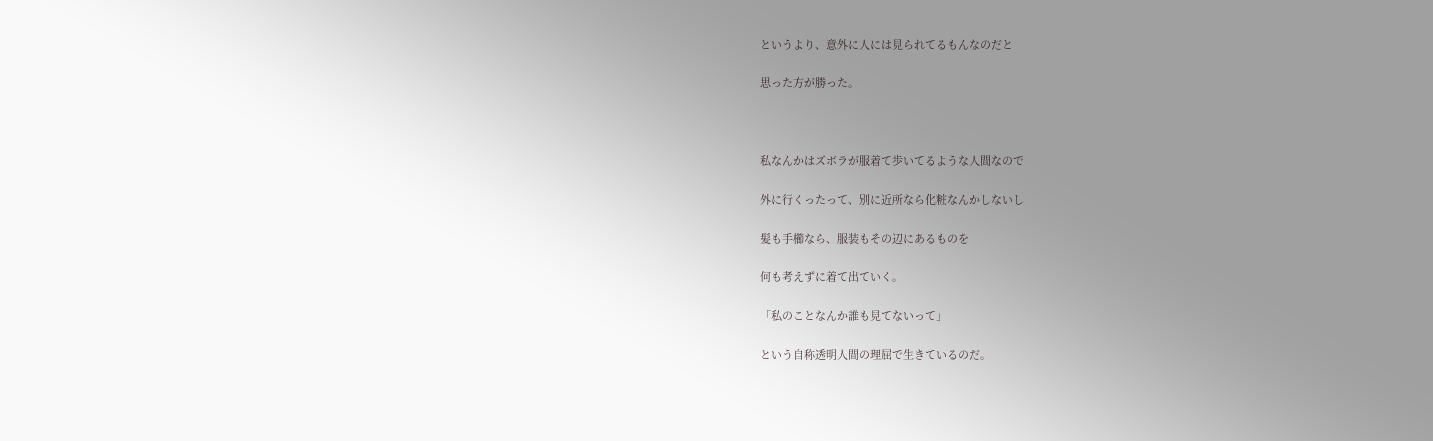というより、意外に人には見られてるもんなのだと

思った方が勝った。



私なんかはズボラが服着て歩いてるような人間なので

外に行くったって、別に近所なら化粧なんかしないし

髪も手櫛なら、服装もその辺にあるものを

何も考えずに着て出ていく。

「私のことなんか誰も見てないって」

という自称透明人間の理屈で生きているのだ。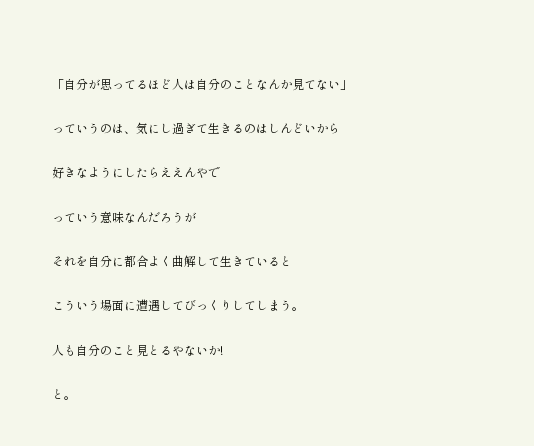「自分が思ってるほど人は自分のことなんか見てない」

っていうのは、気にし過ぎて生きるのはしんどいから

好きなようにしたらええんやで

っていう意味なんだろうが

それを自分に都合よく曲解して生きていると

こういう場面に遭遇してびっくりしてしまう。

人も自分のこと見とるやないか!

と。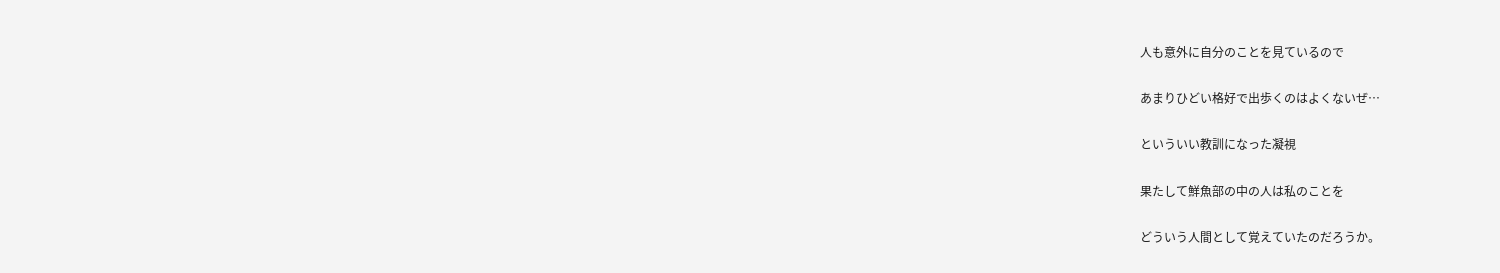人も意外に自分のことを見ているので

あまりひどい格好で出歩くのはよくないぜ…

といういい教訓になった凝視

果たして鮮魚部の中の人は私のことを

どういう人間として覚えていたのだろうか。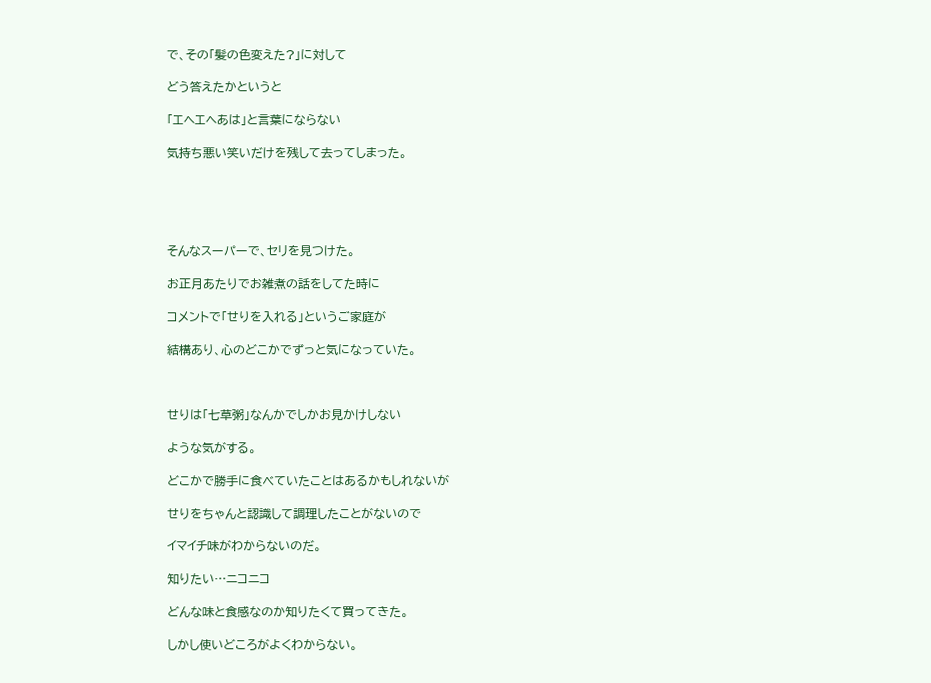で、その「髪の色変えた?」に対して

どう答えたかというと

「エヘエヘあは」と言葉にならない

気持ち悪い笑いだけを残して去ってしまった。





そんなスーパーで、セリを見つけた。

お正月あたりでお雑煮の話をしてた時に

コメントで「せりを入れる」というご家庭が

結構あり、心のどこかでずっと気になっていた。



せりは「七草粥」なんかでしかお見かけしない

ような気がする。

どこかで勝手に食べていたことはあるかもしれないが

せりをちゃんと認識して調理したことがないので

イマイチ味がわからないのだ。

知りたい…ニコニコ

どんな味と食感なのか知りたくて買ってきた。

しかし使いどころがよくわからない。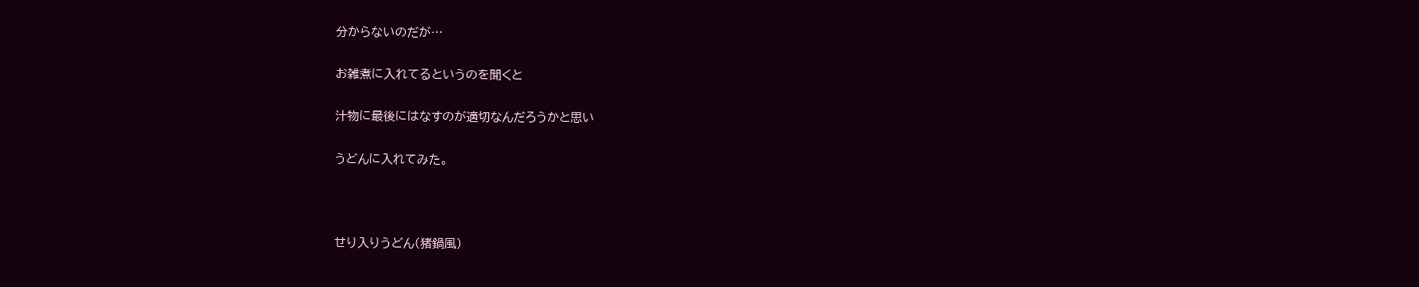分からないのだが…

お雑煮に入れてるというのを聞くと

汁物に最後にはなすのが適切なんだろうかと思い

うどんに入れてみた。



せり入りうどん(猪鍋風)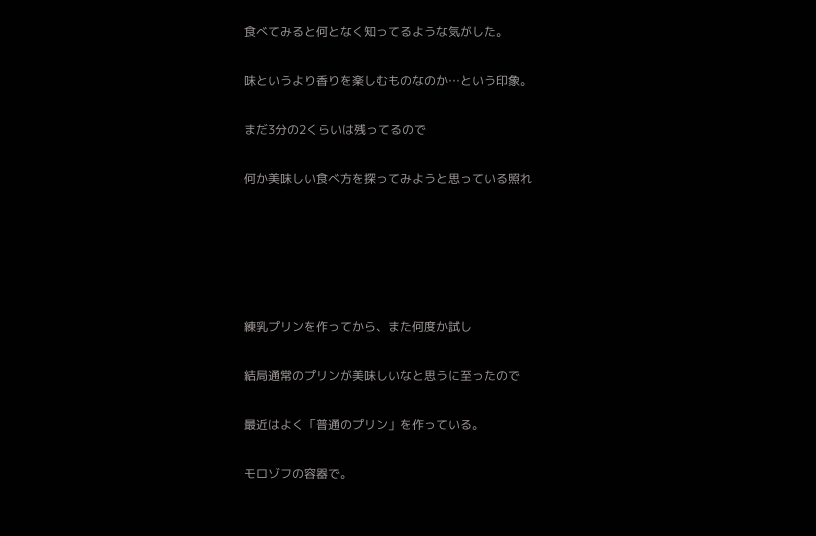食べてみると何となく知ってるような気がした。

味というより香りを楽しむものなのか…という印象。

まだ3分の2くらいは残ってるので

何か美味しい食べ方を探ってみようと思っている照れ





練乳プリンを作ってから、また何度か試し

結局通常のプリンが美味しいなと思うに至ったので

最近はよく「普通のプリン」を作っている。

モロゾフの容器で。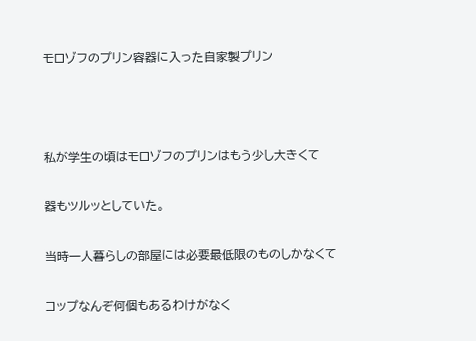モロゾフのプリン容器に入った自家製プリン



私が学生の頃はモロゾフのプリンはもう少し大きくて

器もツルッとしていた。

当時一人暮らしの部屋には必要最低限のものしかなくて

コップなんぞ何個もあるわけがなく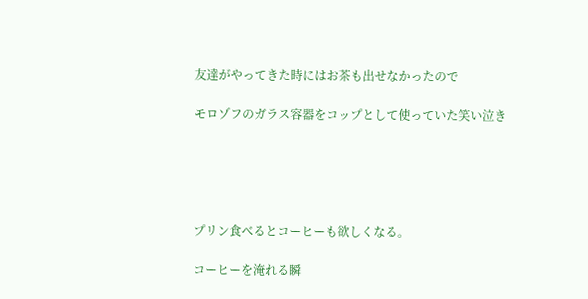友達がやってきた時にはお茶も出せなかったので

モロゾフのガラス容器をコップとして使っていた笑い泣き





プリン食べるとコーヒーも欲しくなる。

コーヒーを淹れる瞬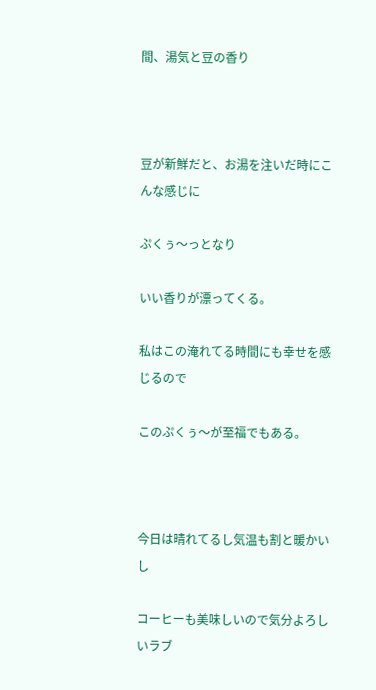間、湯気と豆の香り



豆が新鮮だと、お湯を注いだ時にこんな感じに

ぷくぅ〜っとなり

いい香りが漂ってくる。

私はこの淹れてる時間にも幸せを感じるので

このぷくぅ〜が至福でもある。



今日は晴れてるし気温も割と暖かいし

コーヒーも美味しいので気分よろしいラブ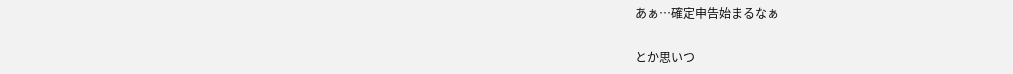あぁ…確定申告始まるなぁ

とか思いつ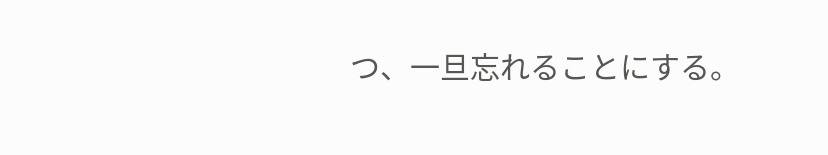つ、一旦忘れることにする。